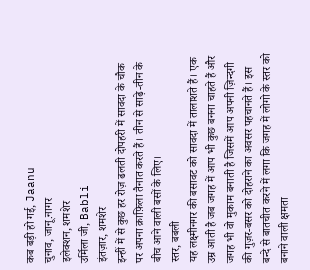कब बड़ी हो गई, Jaanu
चुनाव, जानू.नागर
इलेक्शन, शमशेर
उर्मिला जी, Babli
इंतज़ार, शमशेर
इन्हीं में से कुछ हर रोज़ ढलती दोपहरी में सावदा के चौक पर अपना क़ाफ़िला तैनात करते हैं। तीन से साढ़े-तीन के बीच आने वाली बसों के लिए।
स्तर, बबली
यह लक्ष्मीनगर की बसावट को सावदा में तालाशते हैं। एक उम्र आती है जब जगह में आप भी कुछ बनना चाहते हैं और जगह भी वो मुकाम बनाती है जिसमें आप अपनी ज़िन्दगी की गुज़र-बसर को दोहराने का अवसर पहचानते हैं। इस बन्दे से बातचीत करने में लगा कि जगह में लोगो के स्तर को बनाने वाली क्षमता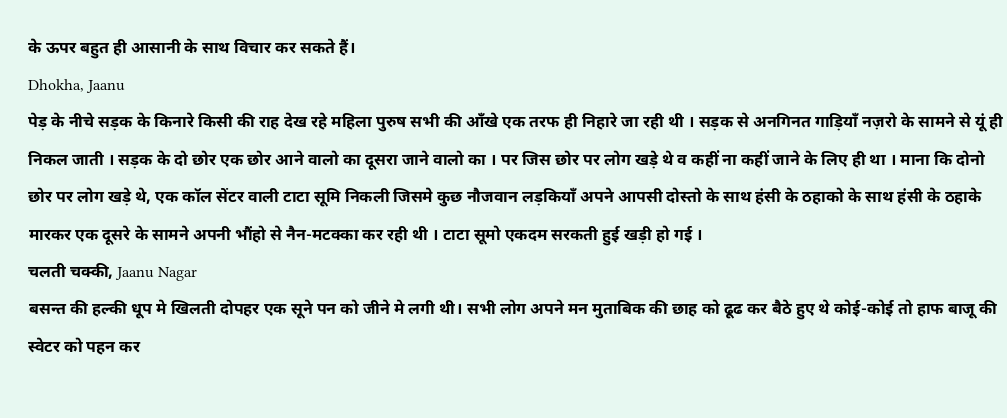के ऊपर बहुत ही आसानी के साथ विचार कर सकते हैं।
Dhokha, Jaanu
पेड़ के नीचे सड़क के किनारे किसी की राह देख रहे महिला पुरुष सभी की आँखे एक तरफ ही निहारे जा रही थी । सड़क से अनगिनत गाड़ियाँ नज़रो के सामने से यूं ही निकल जाती । सड़क के दो छोर एक छोर आने वालो का दूसरा जाने वालो का । पर जिस छोर पर लोग खड़े थे व कहीं ना कहीं जाने के लिए ही था । माना कि दोनो छोर पर लोग खड़े थे, एक कॉल सेंटर वाली टाटा सूमि निकली जिसमे कुछ नौजवान लड़कियाँ अपने आपसी दोस्तो के साथ हंसी के ठहाको के साथ हंसी के ठहाके मारकर एक दूसरे के सामने अपनी भौंहो से नैन-मटक्का कर रही थी । टाटा सूमो एकदम सरकती हुई खड़ी हो गई ।
चलती चक्की, Jaanu Nagar
बसन्त की हल्की धूप मे खिलती दोपहर एक सूने पन को जीने मे लगी थी। सभी लोग अपने मन मुताबिक की छाह को ढूढ कर बैठे हुए थे कोई-कोई तो हाफ बाजू की स्वेटर को पहन कर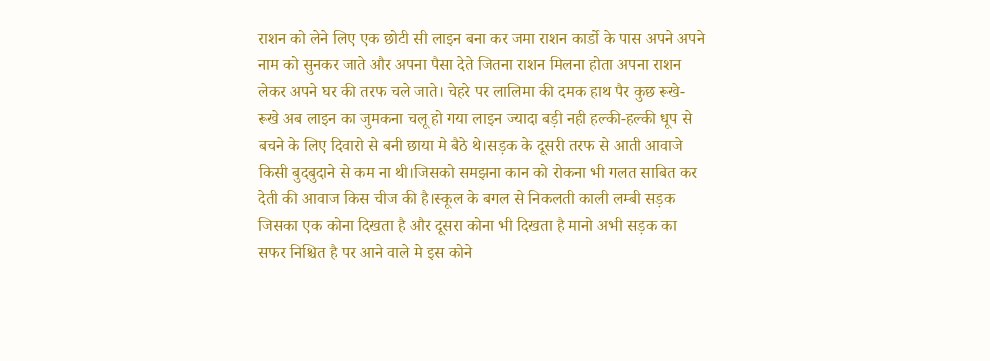राशन को लेने लिए एक छोटी सी लाइन बना कर जमा राशन कार्डो के पास अपने अपने नाम को सुनकर जाते और अपना पैसा देते जितना राशन मिलना होता अपना राशन लेकर अपने घर की तरफ चले जाते। चेहरे पर लालिमा की दमक हाथ पैर कुछ रूखे-रूखे अब लाइन का जुमकना चलू हो गया लाइन ज्यादा बड़ी नही हल्की-हल्की धूप से बचने के लिए दिवारो से बनी छाया मे बैठे थे।सड़क के दूसरी तरफ से आती आवाजे किसी बुदबुदाने से कम ना थी।जिसको समझना कान को रोकना भी गलत साबित कर देती की आवाज किस चीज की है।स्कूल के बगल से निकलती काली लम्बी सड़क जिसका एक कोना दिखता है और दूसरा कोना भी दिखता है मानो अभी सड़क का सफर निश्चित है पर आने वाले मे इस कोने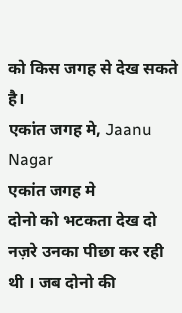को किस जगह से देख सकते है।
एकांत जगह मे, Jaanu Nagar
एकांत जगह मे
दोनो को भटकता देख दो नज़रे उनका पीछा कर रही थी । जब दोनो की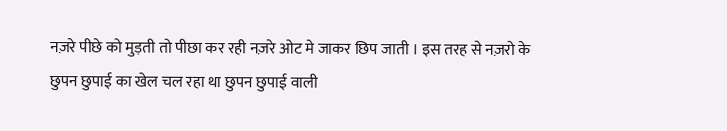नज़रे पीछे को मुड़ती तो पीछा कर रही नज़रे ओट मे जाकर छिप जाती । इस तरह से नज़रो के छुपन छुपाई का खेल चल रहा था छुपन छुपाई वाली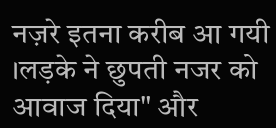नज़रे इतना करीब आ गयी ।लड़के ने छुपती नजर को आवाज दिया" और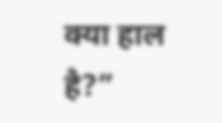क्या हाल है?”